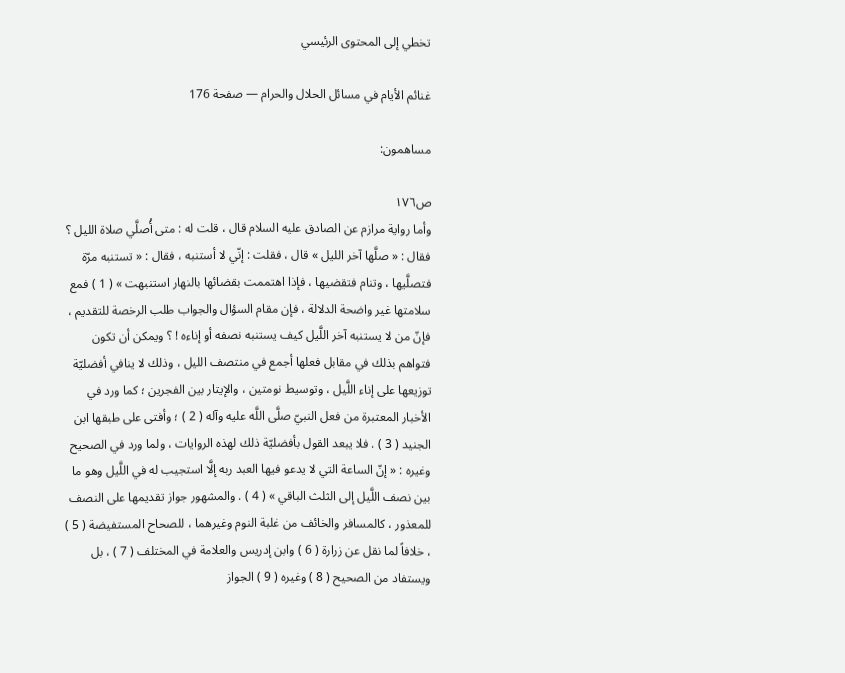تخطي إلى المحتوى الرئيسي

غنائم الأيام في مسائل الحلال والحرام — صفحة 176

مساهمون:

ص١٧٦
وأما رواية مرازم عن الصادق عليه السلام قال ، قلت له : متى أُصلَّي صلاة الليل ؟ فقال : « صلَّها آخر الليل » قال ، فقلت : إنّي لا أستنبه ، فقال : « تستنبه مرّة فتصلَّيها ، وتنام فتقضيها ، فإذا اهتممت بقضائها بالنهار استنبهت » ( 1 ) فمع سلامتها غير واضحة الدلالة ، فإن مقام السؤال والجواب طلب الرخصة للتقديم ، فإنّ من لا يستنبه آخر اللَّيل كيف يستنبه نصفه أو إناءه ! ؟ ويمكن أن تكون فتواهم بذلك في مقابل فعلها أجمع في منتصف الليل ، وذلك لا ينافي أفضليّة توزيعها على إناء اللَّيل ، وتوسيط نومتين ، والإيتار بين الفجرين ؛ كما ورد في الأخبار المعتبرة من فعل النبيّ صلَّى اللَّه عليه وآله ( 2 ) ؛ وأفتى على طبقها ابن الجنيد ( 3 ) . فلا يبعد القول بأفضليّة ذلك لهذه الروايات ، ولما ورد في الصحيح وغيره : « إنّ الساعة التي لا يدعو فيها العبد ربه إلَّا استجيب له في اللَّيل وهو ما بين نصف اللَّيل إلى الثلث الباقي » ( 4 ) . والمشهور جواز تقديمها على النصف للمعذور ، كالمسافر والخائف من غلبة النوم وغيرهما ، للصحاح المستفيضة ( 5 ) ، خلافاً لما نقل عن زرارة ( 6 ) وابن إدريس والعلامة في المختلف ( 7 ) ، بل ويستفاد من الصحيح ( 8 ) وغيره ( 9 ) الجواز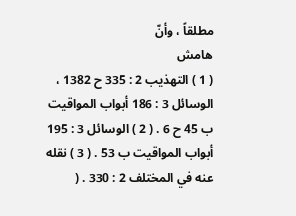مطلقاً ، وأنّ
هامش
( 1 ) التهذيب 2 : 335 ح 1382 ، الوسائل 3 : 186 أبواب المواقيت ب 45 ح 6 . ( 2 ) الوسائل 3 : 195 أبواب المواقيت ب 53 . ( 3 ) نقله عنه في المختلف 2 : 330 . (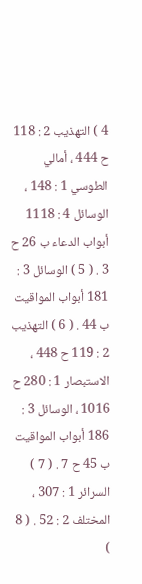4 ) التهذيب 2 : 118 ح 444 ، أمالي الطوسي 1 : 148 ، الوسائل 4 : 1118 أبواب الدعاء ب 26 ح 3 . ( 5 ) الوسائل 3 : 181 أبواب المواقيت ب 44 . ( 6 ) التهذيب 2 : 119 ح 448 ، الاستبصار 1 : 280 ح 1016 ، الوسائل 3 : 186 أبواب المواقيت ب 45 ح 7 . ( 7 ) السرائر 1 : 307 ، المختلف 2 : 52 . ( 8 )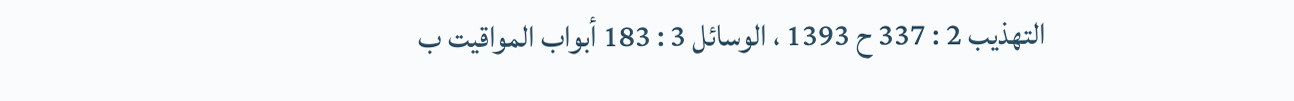التهذيب 2 : 337 ح 1393 ، الوسائل 3 : 183 أبواب المواقيت ب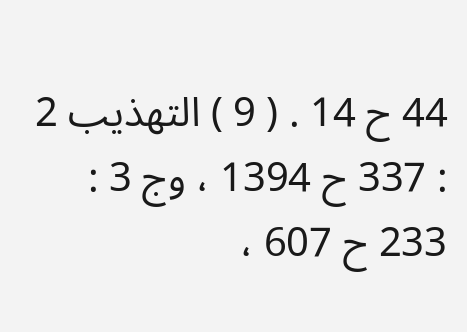44 ح 14 . ( 9 ) التهذيب 2 : 337 ح 1394 ، وج 3 : 233 ح 607 ،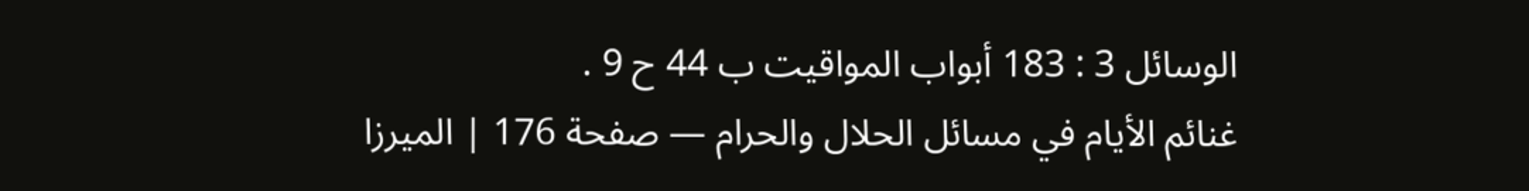الوسائل 3 : 183 أبواب المواقيت ب 44 ح 9 .
غنائم الأيام في مسائل الحلال والحرام — صفحة 176 | الميرزا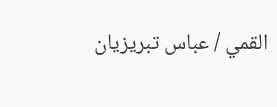القمي / عباس تبريزيان